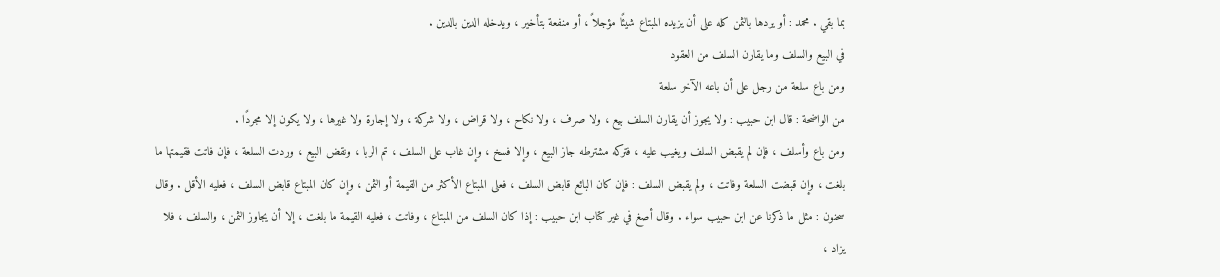بما بقي . محمد : أو يردها بالثمن كله على أن يزيده المبتاع شيئًا مؤجلاً ، أو منفعة بتأخير ، ويدخله الدين بالدين .
في البيع والسلف وما يقارن السلف من العقود
ومن باع سلعة من رجل على أن باعه الآخر سلعة
من الواضحة : قال ابن حبيب : ولا يجوز أن يقارن السلف بيع ، ولا صرف ، ولا نكاح ، ولا قراض ، ولا شركة ، ولا إجارة ولا غيرها ، ولا يكون إلا مجردًا .
ومن باع وأسلف ، فإن لم يقبض السلف ويغيب عليه ، فتركه مشترطه جاز البيع ، وإلا فسخ ، وإن غاب على السلف ، تم الربا ، ونقض البيع ، وردت السلعة ، فإن فاتت فقيمتها ما بلغت ، وإن قبضت السلعة وفاتت ، ولم يقبض السلف : فإن كان البائع قابض السلف ، فعلى المبتاع الأكثر من القيمة أو الثمن ، وإن كان المبتاع قابض السلف ، فعليه الأقل . وقال سحنون : مثل ما ذكرنا عن ابن حبيب سواء . وقال أصغ في غير كتاب ابن حبيب : إذا كان السلف من المبتاع ، وفاتت ، فعليه القيمة ما بلغت ، إلا أن يجاوز الثمن ، والسلف ، فلا يزاد ،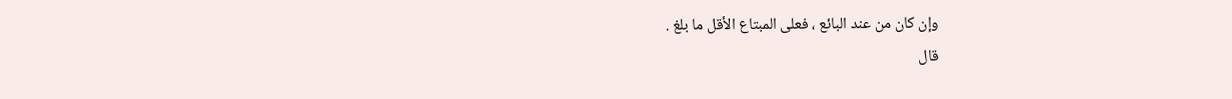وإن كان من عند البائع ، فعلى المبتاع الأقل ما بلغ .
قال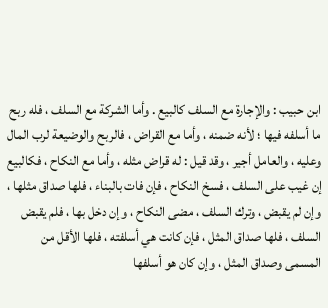ابن حبيب : والإجارة مع السلف كالبيع . وأما الشركة مع السلف ، فله ربح ما أسلفه فيها ؛ لأنه ضمنه ، وأما مع القراض ، فالربح والوضيعة لرب المال وعليه ، والعامل أجير ، وقد قيل : له قراض مثله ، وأما مع النكاح ، فكالبيع إن غيب على السلف ، فسخ النكاح ، فإن فات بالبناء ، فلها صداق مثلها ، وإن لم يقبض ، وترك السلف ، مضى النكاح ، وإن دخل بها ، فلم يقبض السلف ، فلها صداق المثل ، فإن كانت هي أسلفته ، فلها الأقل من المسمى وصداق المثل ، وإن كان هو أسلفها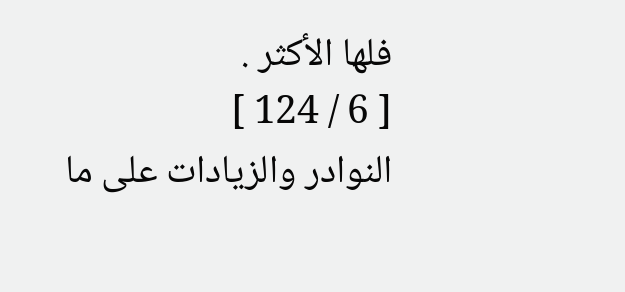فلها الأكثر .
[ 6 / 124 ]
النوادر والزيادات على ما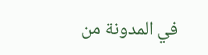في المدونة من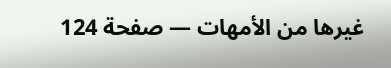غيرها من الأمهات — صفحة 124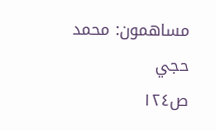مساهمون: محمد حجي
ص١٢٤